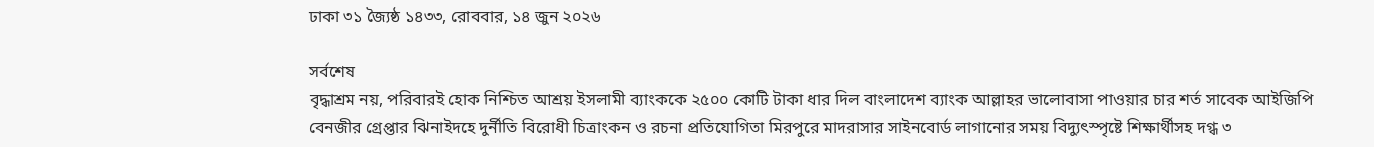ঢাকা ৩১ জ্যৈষ্ঠ ১৪৩৩, রোববার, ১৪ জুন ২০২৬

সর্বশেষ
বৃদ্ধাশ্রম নয়, পরিবারই হোক নিশ্চিত আশ্রয় ইসলামী ব্যাংককে ২৫০০ কোটি টাকা ধার দিল বাংলাদেশ ব্যাংক আল্লাহর ভালোবাসা পাওয়ার চার শর্ত সাবেক আইজিপি বেনজীর গ্রেপ্তার ঝিনাইদহে দুর্নীতি বিরোধী চিত্রাংকন ও রচনা প্রতিযোগিতা মিরপুরে মাদরাসার সাইনবোর্ড লাগানোর সময় বিদ্যুৎস্পৃষ্টে শিক্ষার্থীসহ দগ্ধ ৩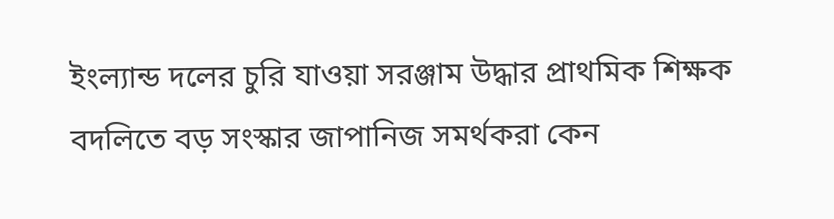ইংল্যান্ড দলের চুরি যাওয়া সরঞ্জাম উদ্ধার প্রাথমিক শিক্ষক বদলিতে বড় সংস্কার জাপানিজ সমর্থকরা কেন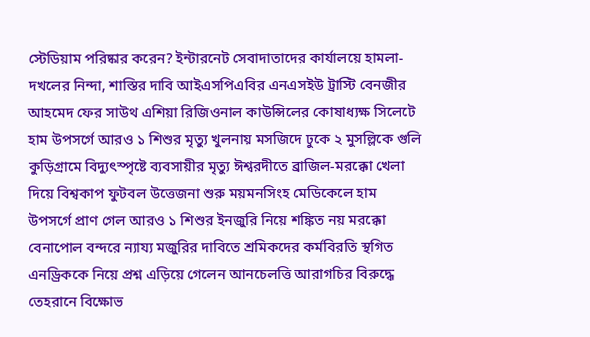স্টেডিয়াম পরিষ্কার করেন? ইন্টারনেট সেবাদাতাদের কার্যালয়ে হামলা-দখলের নিন্দা, শাস্তির দাবি আইএসপিএবির এনএসইউ ট্রাস্টি বেনজীর আহমেদ ফের সাউথ এশিয়া রিজিওনাল কাউন্সিলের কোষাধ্যক্ষ সিলেটে হাম উপসর্গে আরও ১ শিশুর মৃত্যু খুলনায় মসজিদে ঢুকে ২ মুসল্লিকে গুলি কু‌ড়িগ্রামে বিদ্যুৎস্পৃষ্টে ব্যবসায়ীর মৃত্যু ঈশ্বরদীতে ব্রাজিল-মরক্কো খেলা দিয়ে বিশ্বকাপ ফুটবল উত্তেজনা শুরু ময়মনসিংহ মেডিকেলে হাম উপসর্গে প্রাণ গেল আরও ১ শিশুর ইনজুরি নিয়ে শঙ্কিত নয় মরক্কো বেনাপোল বন্দরে ন্যায্য মজুরির দাবিতে শ্রমিকদের কর্মবিরতি স্থগিত এনড্রিককে নিয়ে প্রশ্ন এড়িয়ে গেলেন আনচেলত্তি আরাগচির বিরুদ্ধে তেহরানে বিক্ষোভ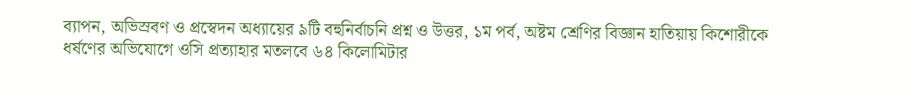ব্যাপন, অভিস্রবণ ও প্রস্বেদন অধ্যায়ের ৯টি বহুনির্বাচনি প্রশ্ন ও উত্তর, ১ম পর্ব, অষ্টম শ্রেণির বিজ্ঞান হাতিয়ায় কিশোরীকে ধর্ষণের অভিযোগে ওসি প্রত্যাহার মতলবে ৬৪ কিলোমিটার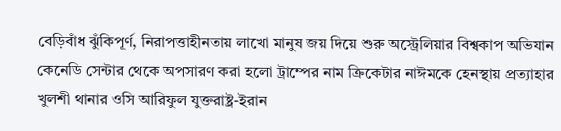বেড়িবাঁধ ঝুঁকিপূর্ণ, নিরাপত্তাহীনতায় লাখো মানুষ জয় দিয়ে শুরু অস্ট্রেলিয়ার বিশ্বকাপ অভিযান কেনেডি সেন্টার থেকে অপসারণ করা হলো ট্রাম্পের নাম ক্রিকেটার নাঈমকে হেনস্থায় প্রত্যাহার খুলশী থানার ওসি আরিফুল যুক্তরাষ্ট্র-ইরান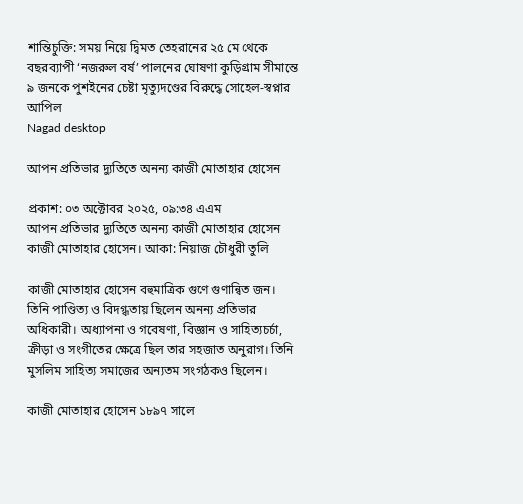শান্তিচুক্তি: সময় নিয়ে দ্বিমত তেহরানের ২৫ মে থেকে বছরব্যাপী ‘নজরুল বর্ষ’ পালনের ঘোষণা কুড়িগ্রাম সীমান্তে ৯ জনকে পুশইনের চেষ্টা মৃত্যুদণ্ডের বিরুদ্ধে সোহেল-স্বপ্নার আপিল
Nagad desktop

আপন প্রতিভার দ্যুতিতে অনন্য কাজী মোতাহার হোসেন

প্রকাশ: ০৩ অক্টোবর ২০২৫, ০৯:৩৪ এএম
আপন প্রতিভার দ্যুতিতে অনন্য কাজী মোতাহার হোসেন
কাজী মোতাহার হোসেন। আকা: নিয়াজ চৌধুরী তুলি

কাজী মোতাহার হোসেন বহুমাত্রিক গুণে গুণান্বিত জন। তিনি পাণ্ডিত্য ও বিদগ্ধতায় ছিলেন অনন্য প্রতিভার অধিকারী। অধ্যাপনা ও গবেষণা, বিজ্ঞান ও সাহিত্যচর্চা, ক্রীড়া ও সংগীতের ক্ষেত্রে ছিল তার সহজাত অনুরাগ। তিনি মুসলিম সাহিত্য সমাজের অন্যতম সংগঠকও ছিলেন।

কাজী মোতাহার হোসেন ১৮৯৭ সালে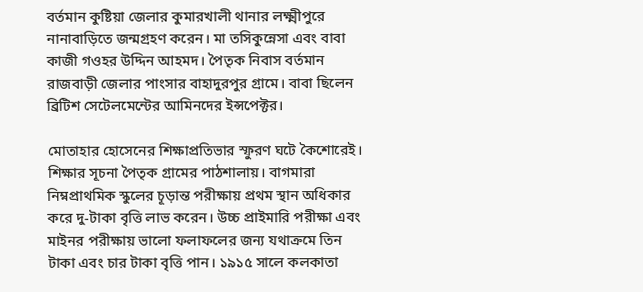বর্তমান কুষ্টিয়া জেলার কুমারখালী থানার লক্ষ্মীপুরে নানাবাড়িতে জন্মগ্রহণ করেন। মা তসিকুন্নেসা এবং বাবা কাজী গওহর উদ্দিন আহমদ। পৈতৃক নিবাস বর্তমান রাজবাড়ী জেলার পাংসার বাহাদুরপুর গ্রামে। বাবা ছিলেন ব্রিটিশ সেটেলমেন্টের আমিনদের ইন্সপেক্টর।

মোতাহার হোসেনের শিক্ষাপ্রতিভার স্ফুরণ ঘটে কৈশোরেই। শিক্ষার সূচনা পৈতৃক গ্রামের পাঠশালায়। বাগমারা নিম্নপ্রাথমিক স্কুলের চূড়ান্ত পরীক্ষায় প্রথম স্থান অধিকার করে দু-টাকা বৃত্তি লাভ করেন। উচ্চ প্রাইমারি পরীক্ষা এবং মাইনর পরীক্ষায় ভালো ফলাফলের জন্য যথাক্রমে তিন টাকা এবং চার টাকা বৃত্তি পান। ১৯১৫ সালে কলকাতা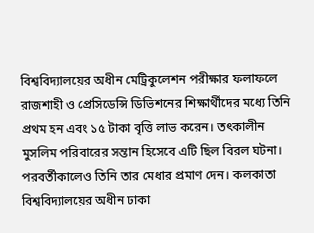বিশ্ববিদ্যালয়ের অধীন মেট্রিকুলেশন পরীক্ষার ফলাফলে রাজশাহী ও প্রেসিডেন্সি ডিভিশনের শিক্ষার্থীদের মধ্যে তিনি প্রথম হন এবং ১৫ টাকা বৃত্তি লাভ করেন। তৎকালীন মুসলিম পরিবারের সন্তান হিসেবে এটি ছিল বিরল ঘটনা। পরবর্তীকালেও তিনি তার মেধার প্রমাণ দেন। কলকাতা বিশ্ববিদ্যালয়ের অধীন ঢাকা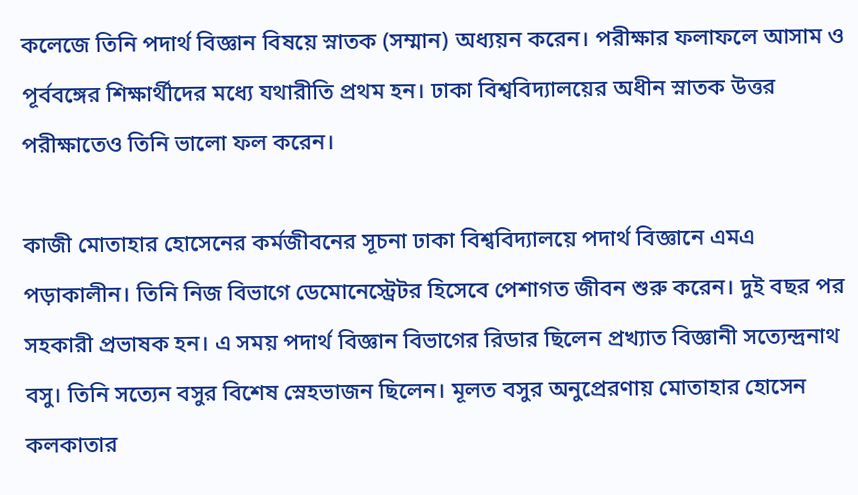কলেজে তিনি পদার্থ বিজ্ঞান বিষয়ে স্নাতক (সম্মান) অধ্যয়ন করেন। পরীক্ষার ফলাফলে আসাম ও পূর্ববঙ্গের শিক্ষার্থীদের মধ্যে যথারীতি প্রথম হন। ঢাকা বিশ্ববিদ্যালয়ের অধীন স্নাতক উত্তর পরীক্ষাতেও তিনি ভালো ফল করেন।

কাজী মোতাহার হোসেনের কর্মজীবনের সূচনা ঢাকা বিশ্ববিদ্যালয়ে পদার্থ বিজ্ঞানে এমএ পড়াকালীন। তিনি নিজ বিভাগে ডেমোনেস্ট্রেটর হিসেবে পেশাগত জীবন শুরু করেন। দুই বছর পর সহকারী প্রভাষক হন। এ সময় পদার্থ বিজ্ঞান বিভাগের রিডার ছিলেন প্রখ্যাত বিজ্ঞানী সত্যেন্দ্রনাথ বসু। তিনি সত্যেন বসুর বিশেষ স্নেহভাজন ছিলেন। মূলত বসুর অনুপ্রেরণায় মোতাহার হোসেন কলকাতার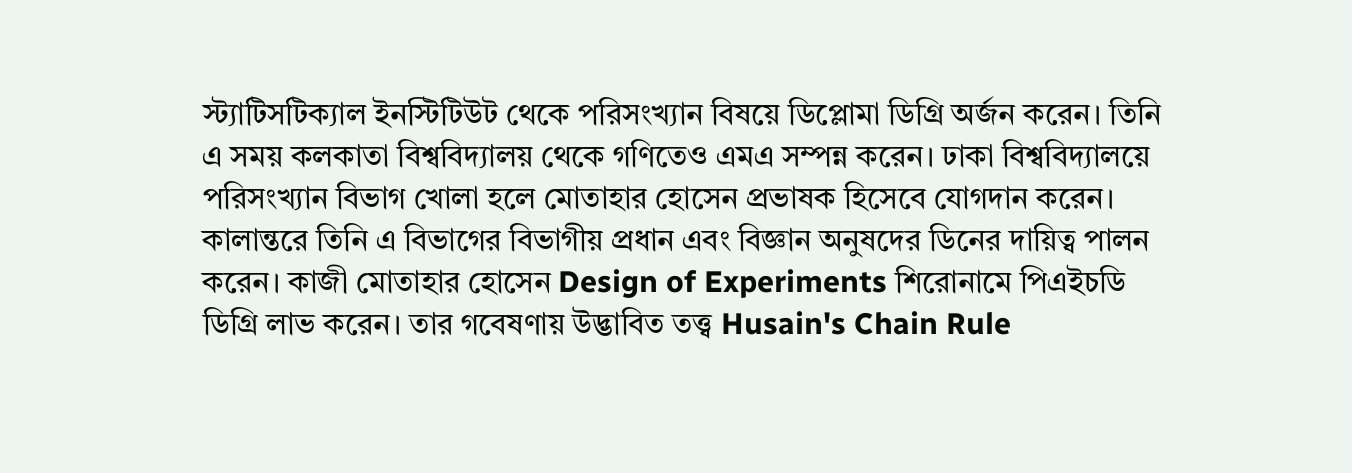স্ট্যাটিসটিক্যাল ইনস্টিটিউট থেকে পরিসংখ্যান বিষয়ে ডিপ্লোমা ডিগ্রি অর্জন করেন। তিনি এ সময় কলকাতা বিশ্ববিদ্যালয় থেকে গণিতেও এমএ সম্পন্ন করেন। ঢাকা বিশ্ববিদ্যালয়ে পরিসংখ্যান বিভাগ খোলা হলে মোতাহার হোসেন প্রভাষক হিসেবে যোগদান করেন। কালান্তরে তিনি এ বিভাগের বিভাগীয় প্রধান এবং বিজ্ঞান অনুষদের ডিনের দায়িত্ব পালন করেন। কাজী মোতাহার হোসেন Design of Experiments শিরোনামে পিএইচডি ডিগ্রি লাভ করেন। তার গবেষণায় উদ্ভাবিত তত্ত্ব Husain's Chain Rule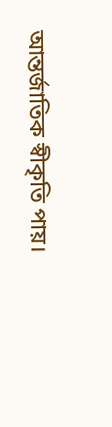আন্তর্জাতিক স্বীকৃতি পায়।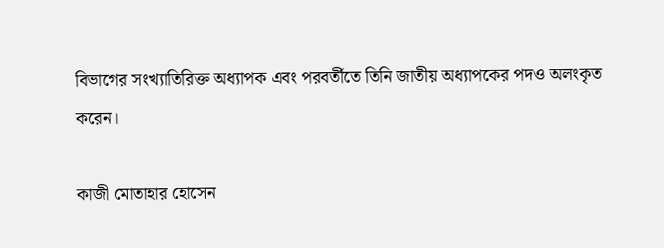বিভাগের সংখ্যাতিরিক্ত অধ্যাপক এবং পরবর্তীতে তিনি জাতীয় অধ্যাপকের পদও অলংকৃত করেন।

কাজী মোতাহার হোসেন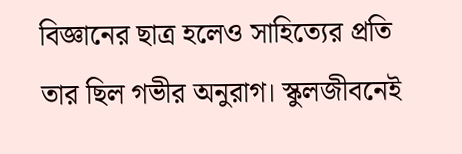বিজ্ঞানের ছাত্র হলেও সাহিত্যের প্রতি তার ছিল গভীর অনুরাগ। স্কুলজীবনেই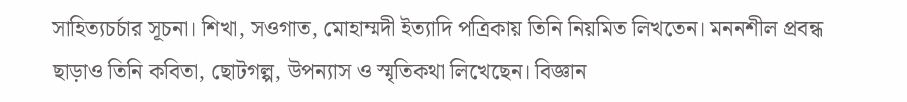সাহিত্যচর্চার সূচনা। শিখা, সওগাত, মোহাম্মদী ইত্যাদি পত্রিকায় তিনি নিয়মিত লিখতেন। মননশীল প্রবন্ধ ছাড়াও তিনি কবিতা, ছোটগল্প, উপন্যাস ও স্মৃতিকথা লিখেছেন। বিজ্ঞান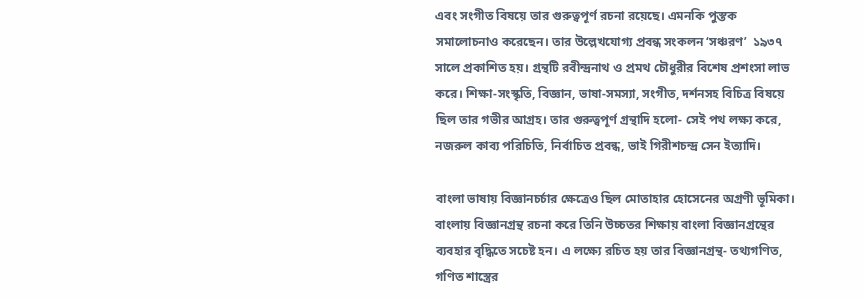এবং সংগীত বিষয়ে তার গুরুত্বপূর্ণ রচনা রয়েছে। এমনকি পুস্তক সমালোচনাও করেছেন। তার উল্লেখযোগ্য প্রবন্ধ সংকলন ‘সঞ্চরণ’  ১৯৩৭ সালে প্রকাশিত হয়। গ্রন্থটি রবীন্দ্রনাথ ও প্রমথ চৌধুরীর বিশেষ প্রশংসা লাভ করে। শিক্ষা-সংস্কৃতি, বিজ্ঞান, ভাষা-সমস্যা, সংগীত, দর্শনসহ বিচিত্র বিষয়ে ছিল তার গভীর আগ্রহ। তার গুরুত্বপূর্ণ গ্রন্থাদি হলো- সেই পথ লক্ষ্য করে, নজরুল কাব্য পরিচিতি, নির্বাচিত প্রবন্ধ, ভাই গিরীশচন্দ্র সেন ইত্যাদি।

বাংলা ভাষায় বিজ্ঞানচর্চার ক্ষেত্রেও ছিল মোতাহার হোসেনের অগ্রণী ভূমিকা। বাংলায় বিজ্ঞানগ্রন্থ রচনা করে তিনি উচ্চতর শিক্ষায় বাংলা বিজ্ঞানগ্রন্থের ব্যবহার বৃদ্ধিতে সচেষ্ট হন। এ লক্ষ্যে রচিত হয় তার বিজ্ঞানগ্রন্থ- তথ্যগণিত, গণিত শাস্ত্রের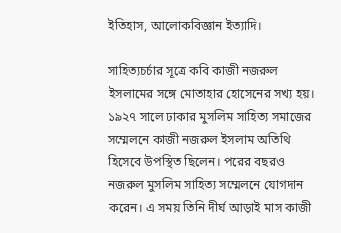ইতিহাস, আলোকবিজ্ঞান ইত্যাদি।

সাহিত্যচর্চার সূত্রে কবি কাজী নজরুল ইসলামের সঙ্গে মোতাহার হোসেনের সখ্য হয়। ১৯২৭ সালে ঢাকার মুসলিম সাহিত্য সমাজের সম্মেলনে কাজী নজরুল ইসলাম অতিথি হিসেবে উপস্থিত ছিলেন। পরের বছরও নজরুল মুসলিম সাহিত্য সম্মেলনে যোগদান করেন। এ সময় তিনি দীর্ঘ আড়াই মাস কাজী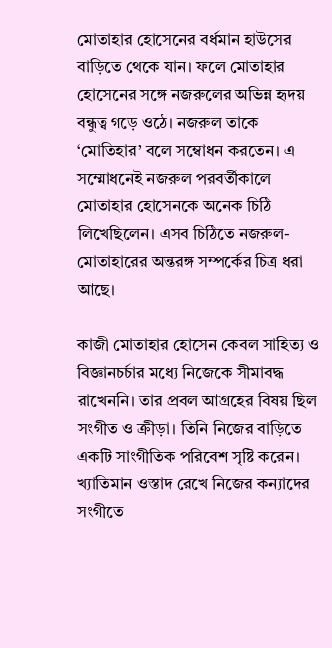মোতাহার হোসেনের বর্ধমান হাউসের বাড়িতে থেকে যান। ফলে মোতাহার হোসেনের সঙ্গে নজরুলের অভিন্ন হৃদয় বন্ধুত্ব গড়ে ওঠে। নজরুল তাকে ‘মোতিহার’ বলে সম্বোধন করতেন। এ সম্মোধনেই নজরুল পরবর্তীকালে মোতাহার হোসেনকে অনেক চিঠি লিখেছিলেন। এসব চিঠিতে নজরুল-মোতাহারের অন্তরঙ্গ সম্পর্কের চিত্র ধরা আছে।

কাজী মোতাহার হোসেন কেবল সাহিত্য ও বিজ্ঞানচর্চার মধ্যে নিজেকে সীমাবদ্ধ রাখেননি। তার প্রবল আগ্রহের বিষয় ছিল সংগীত ও ক্রীড়া। তিনি নিজের বাড়িতে একটি সাংগীতিক পরিবেশ সৃষ্টি করেন। খ্যাতিমান ওস্তাদ রেখে নিজের কন্যাদের সংগীতে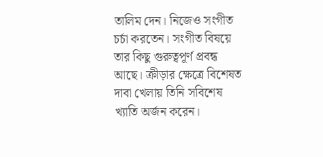তালিম দেন। নিজেও সংগীত চর্চা করতেন। সংগীত বিষয়ে তার কিছু গুরুত্বপূর্ণ প্রবন্ধ আছে। ক্রীড়ার ক্ষেত্রে বিশেষত দাবা খেলায় তিনি সবিশেষ খ্যাতি অর্জন করেন।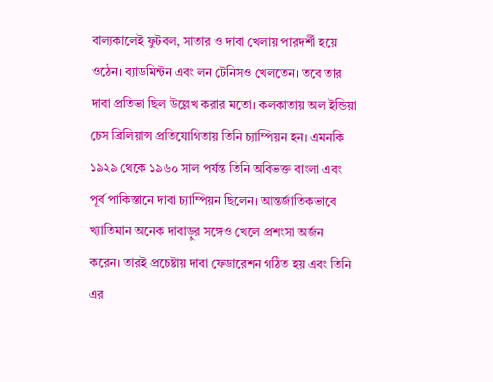বাল্যকালেই ফুটবল, সাতার ও দাবা খেলায় পারদর্শী হয়ে ওঠেন। ব্যাডমিন্টন এবং লন টেনিসও খেলতেন। তবে তার দাবা প্রতিভা ছিল উল্লেখ করার মতো। কলকাতায় অল ইন্ডিয়া চেস ব্রিলিয়ান্স প্রতিযোগিতায় তিনি চ্যাম্পিয়ন হন। এমনকি ১৯২৯ থেকে ১৯৬০ সাল পর্যন্ত তিনি অবিভক্ত বাংলা এবং পূর্ব পাকিস্তানে দাবা চ্যাম্পিয়ন ছিলেন। আন্তর্জাতিকভাবে খ্যাতিমান অনেক দাবাড়ুর সঙ্গেও খেলে প্রশংসা অর্জন করেন। তারই প্রচেষ্টায় দাবা ফেডারেশন গঠিত হয় এবং তিনি এর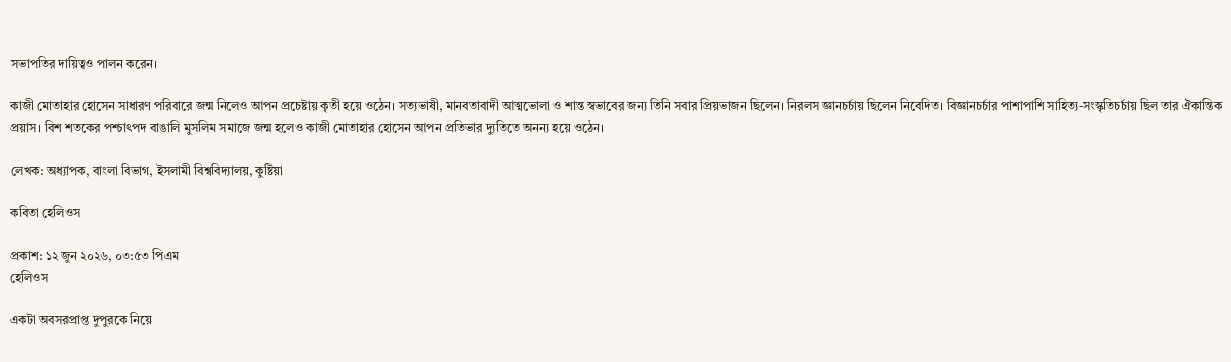সভাপতির দায়িত্বও পালন করেন।

কাজী মোতাহার হোসেন সাধারণ পরিবারে জন্ম নিলেও আপন প্রচেষ্টায় কৃতী হয়ে ওঠেন। সত্যভাষী, মানবতাবাদী আত্মভোলা ও শান্ত স্বভাবের জন্য তিনি সবার প্রিয়ভাজন ছিলেন। নিরলস জ্ঞানচর্চায় ছিলেন নিবেদিত। বিজ্ঞানচর্চার পাশাপাশি সাহিত্য-সংস্কৃতিচর্চায় ছিল তার ঐকান্তিক প্রয়াস। বিশ শতকের পশ্চাৎপদ বাঙালি মুসলিম সমাজে জন্ম হলেও কাজী মোতাহার হোসেন আপন প্রতিভার দ্যুতিতে অনন্য হয়ে ওঠেন।

লেখক: অধ্যাপক, বাংলা বিভাগ, ইসলামী বিশ্ববিদ্যালয়, কুষ্টিয়া

কবিতা হেলিওস

প্রকাশ: ১২ জুন ২০২৬, ০৩:৫৩ পিএম
হেলিওস

একটা অবসরপ্রাপ্ত দুপুরকে নিয়ে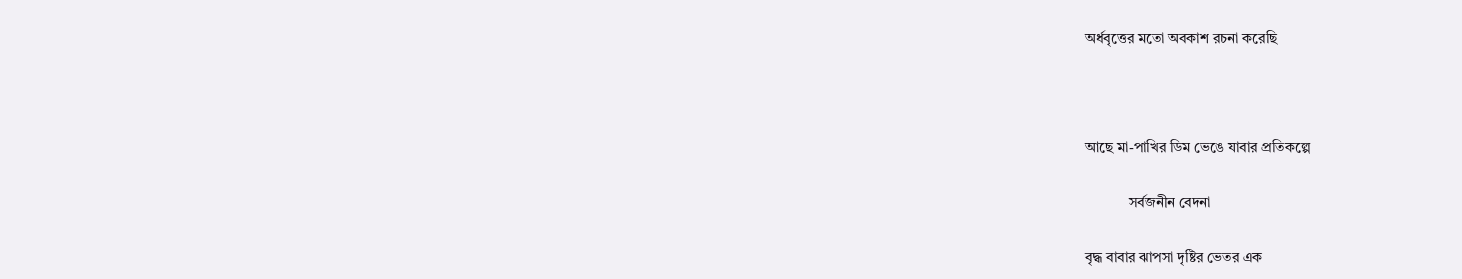অর্ধবৃত্তের মতো অবকাশ রচনা করেছি



আছে মা-পাখির ডিম ভেঙে যাবার প্রতিকল্পে

            সর্বজনীন বেদনা

বৃদ্ধ বাবার ঝাপসা দৃষ্টির ভেতর এক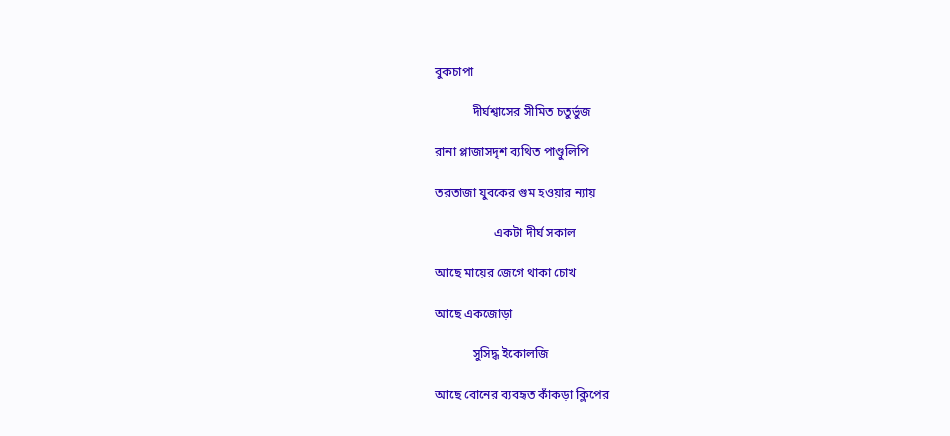বুকচাপা

            দীর্ঘশ্বাসের সীমিত চতুর্ভুজ

রানা প্লাজাসদৃশ ব্যথিত পাণ্ডুলিপি

তরতাজা যুবকের গুম হওয়ার ন্যায়

                   একটা দীর্ঘ সকাল

আছে মায়ের জেগে থাকা চোখ

আছে একজোড়া

            সুসিদ্ধ ইকোলজি

আছে বোনের ব্যবহৃত কাঁকড়া ক্লিপের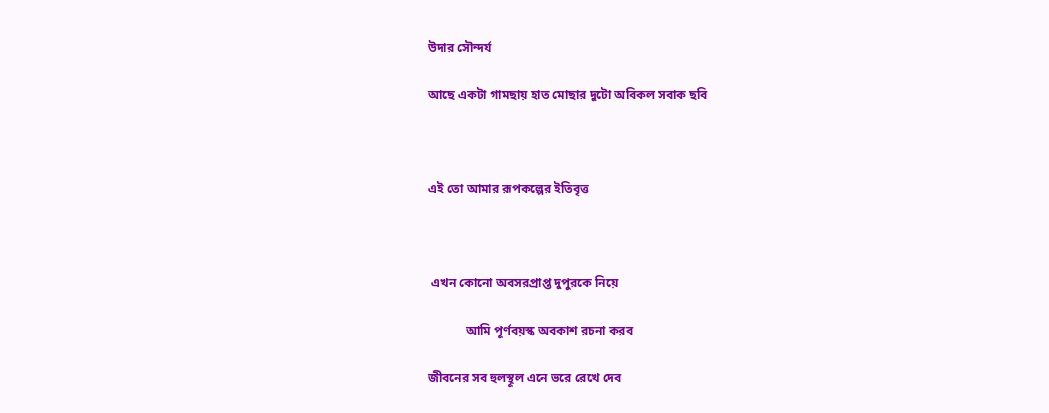উদার সৌন্দর্য

আছে একটা গামছায় হাত মোছার দুটো অবিকল সবাক ছবি



এই তো আমার রূপকল্পের ইতিবৃত্ত



 এখন কোনো অবসরপ্রাপ্ত দুপুরকে নিয়ে

            আমি পূর্ণবয়স্ক অবকাশ রচনা করব

জীবনের সব হুলস্থূল এনে ভরে রেখে দেব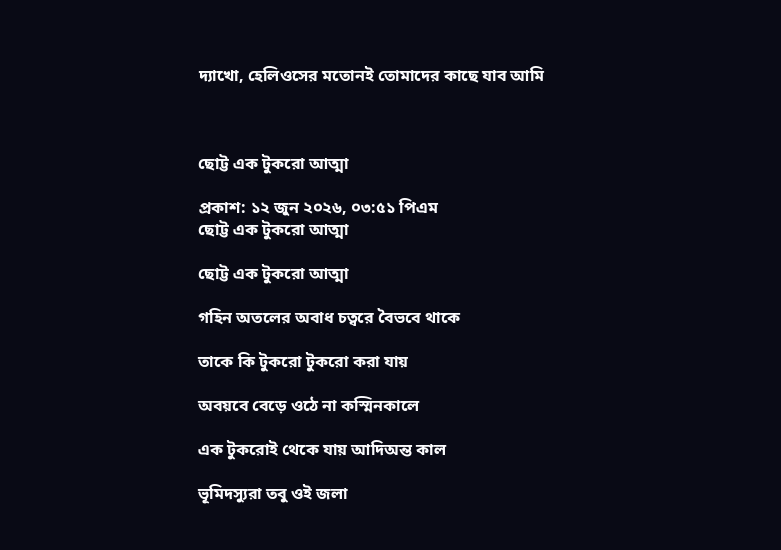দ্যাখো, হেলিওসের মতোনই তোমাদের কাছে যাব আমি



ছোট্ট এক টুকরো আত্মা

প্রকাশ: ১২ জুন ২০২৬, ০৩:৫১ পিএম
ছোট্ট এক টুকরো আত্মা

ছোট্ট এক টুকরো আত্মা

গহিন অতলের অবাধ চত্বরে বৈভবে থাকে

তাকে কি টুকরো টুকরো করা যায়

অবয়বে বেড়ে ওঠে না কস্মিনকালে

এক টুকরোই থেকে যায় আদিঅন্ত কাল

ভূমিদস্যুরা তবু ওই জলা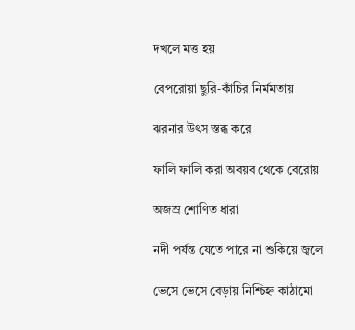দখলে মত্ত হয়

বেপরোয়া ছুরি-কাঁচির নির্মমতায়

ঝরনার উৎস স্তব্ধ করে

ফালি ফালি করা অবয়ব থেকে বেরোয়

অজস্র শোণিত ধারা

নদী পর্যন্ত যেতে পারে না শুকিয়ে জ্বলে

ভেসে ভেসে বেড়ায় নিশ্চিহ্ন কাঠামো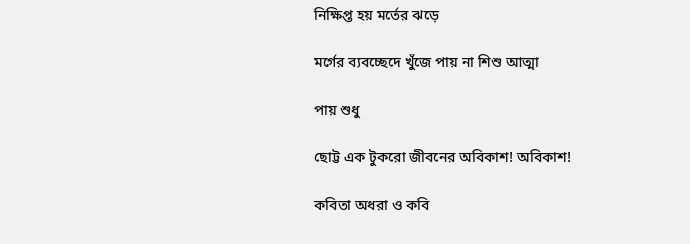নিক্ষিপ্ত হয় মর্তের ঝড়ে

মর্গের ব্যবচ্ছেদে খুঁজে পায় না শিশু আত্মা

পায় শুধু

ছোট্ট এক টুকরো জীবনের অবিকাশ! অবিকাশ!

কবিতা অধরা ও কবি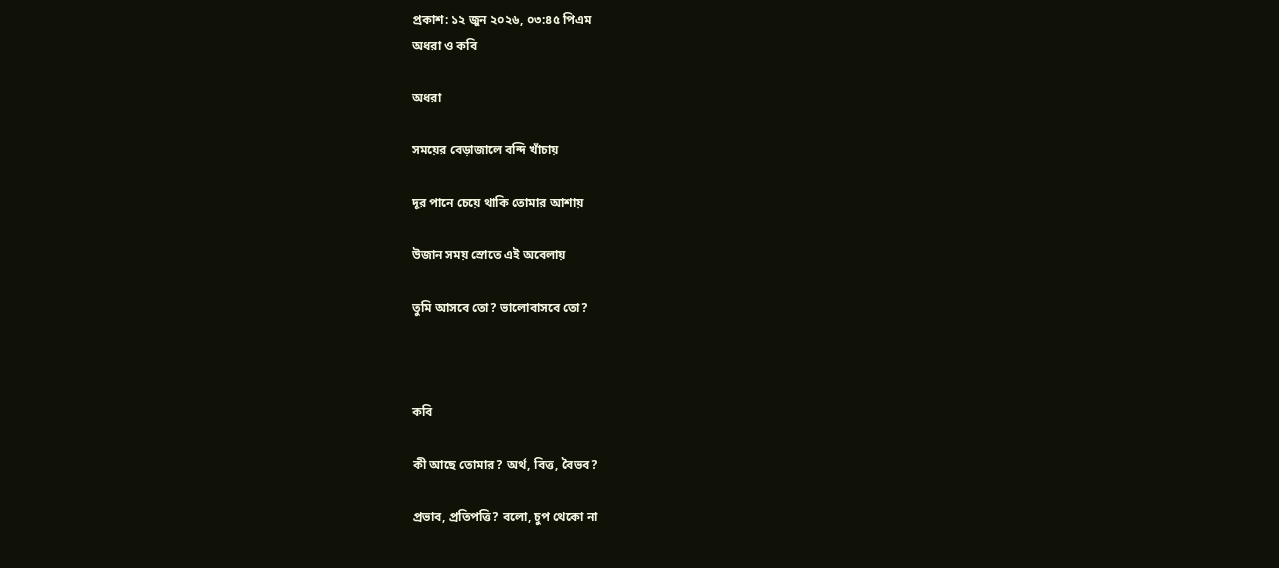প্রকাশ: ১২ জুন ২০২৬, ০৩:৪৫ পিএম
অধরা ও কবি

অধরা

সময়ের বেড়াজালে বন্দি খাঁচায়

দূর পানে চেয়ে থাকি তোমার আশায়

উজান সময় স্রোতে এই অবেলায়

তুমি আসবে তো? ভালোবাসবে তো?



কবি

কী আছে তোমার? অর্থ, বিত্ত, বৈভব?

প্রভাব, প্রতিপত্তি? বলো, চুপ থেকো না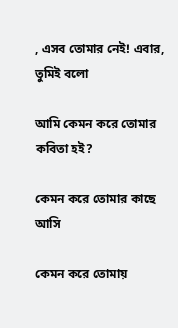, এসব তোমার নেই! এবার, তুমিই বলো

আমি কেমন করে তোমার কবিতা হই?

কেমন করে তোমার কাছে আসি

কেমন করে তোমায়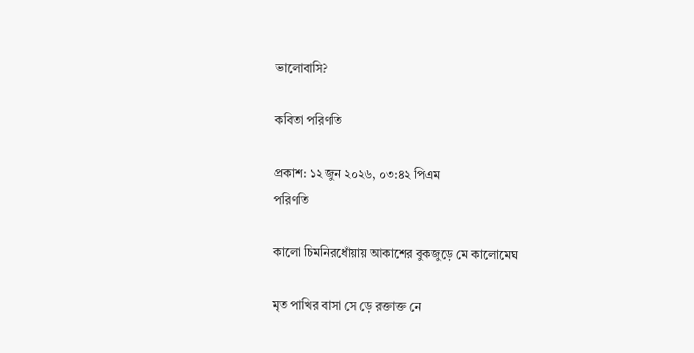ভালোবাসি?

কবিতা প‌রিণ‌তি

প্রকাশ: ১২ জুন ২০২৬, ০৩:৪২ পিএম
প‌রিণ‌তি

কালো চিমনিরধোঁয়ায় আকাশের বুকজুড়ে মে কালোমেঘ

মৃত পাখির বাসা সে ড়ে রক্তাক্ত নে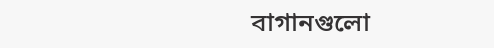বাগানগুলো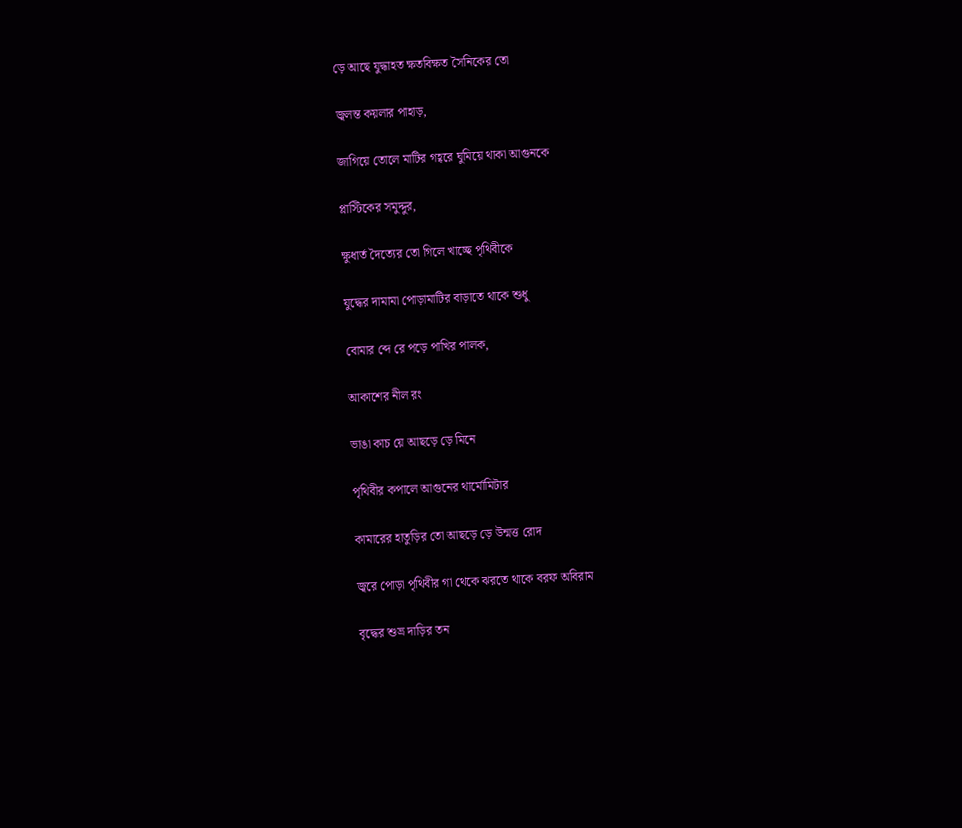ড়ে আছে যুদ্ধাহত ক্ষতবিক্ষত সৈনিকের তো

জ্বলন্ত কয়লার পাহাড়,

জাগিয়ে তোলে মাটির গহ্বরে ঘুমিয়ে থাকা আগুনকে

প্লাস্টিকের সমুদ্দুর,

ক্ষুধার্ত দৈত্যের তো গিলে খাচ্ছে পৃথিবীকে

যুদ্ধের দামামা পোড়ামাটির বাড়াতে থাকে শুধু

বোমার ব্দে রে পড়ে পাখির পালক,

আকাশের নীল রং

ভাঙা কাচ য়ে আছড়ে ড়ে মিনে

পৃথিবীর কপালে আগুনের থার্মোমিটার

কামারের হাতুড়ির তো আছড়ে ড়ে উন্মত্ত রোদ

জ্বরে পোড়া পৃথিবীর গা থেকে ঝরতে থাকে বরফ অবিরাম

বৃদ্ধের শুভ্র দাড়ির তন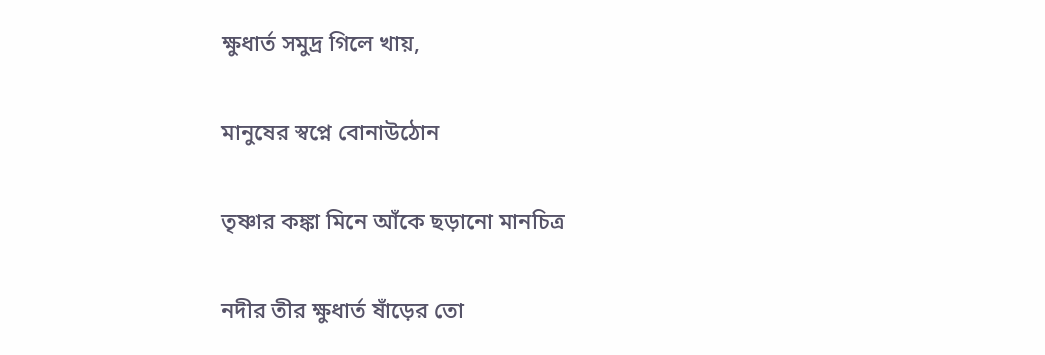ক্ষুধার্ত সমুদ্র গিলে খায়,

মানুষের স্বপ্নে বোনাউঠোন

তৃষ্ণার কঙ্কা মিনে আঁকে ছড়ানো মানচিত্র

নদীর তীর ক্ষুধার্ত ষাঁড়ের তো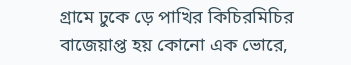গ্রামে ঢুকে ড়ে পাখির কিচিরমিচির বাজেয়াপ্ত হয় কোনো এক ভোরে,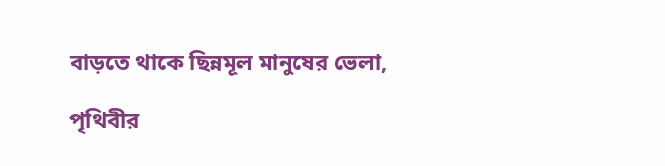বাড়তে থাকে ছিন্নমূল মানুষের ভেলা,

পৃথিবীর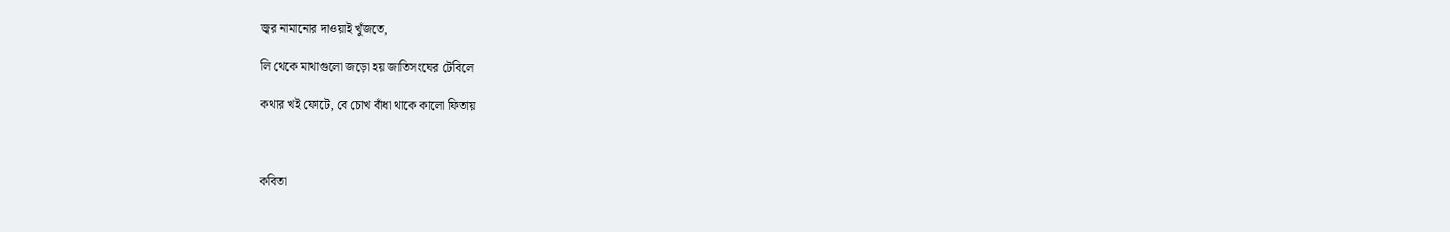জ্বর নামানোর দাওয়াই খুঁজতে,

লি থেকে মাথাগুলো জড়ো হয় জাতিসংঘের টেবিলে

কথার খই ফোটে, বে চোখ বাঁধা থাকে কালো ফিতায়



কবিতা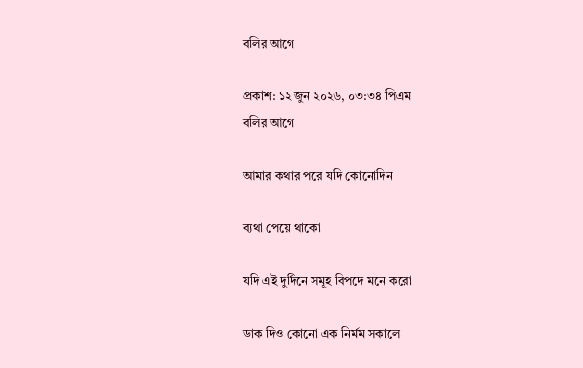বলির আগে

প্রকাশ: ১২ জুন ২০২৬, ০৩:৩৪ পিএম
বলির আগে

আমার কথার পরে যদি কোনোদিন

ব্যথা পেয়ে থাকো

যদি এই দুর্দিনে সমূহ বিপদে মনে করো

ডাক দিও কোনো এক নির্মম সকালে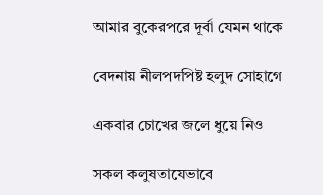আমার বুকেরপরে দূর্বা যেমন থাকে

বেদনায় নীলপদপিষ্ট হলুদ সোহাগে

একবার চোখের জলে ধুয়ে নিও

সকল কলুষতাযেভাবে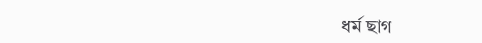ধর্ম ছাগ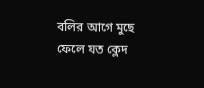বলির আগে মুছে ফেলে যত ক্লেদ